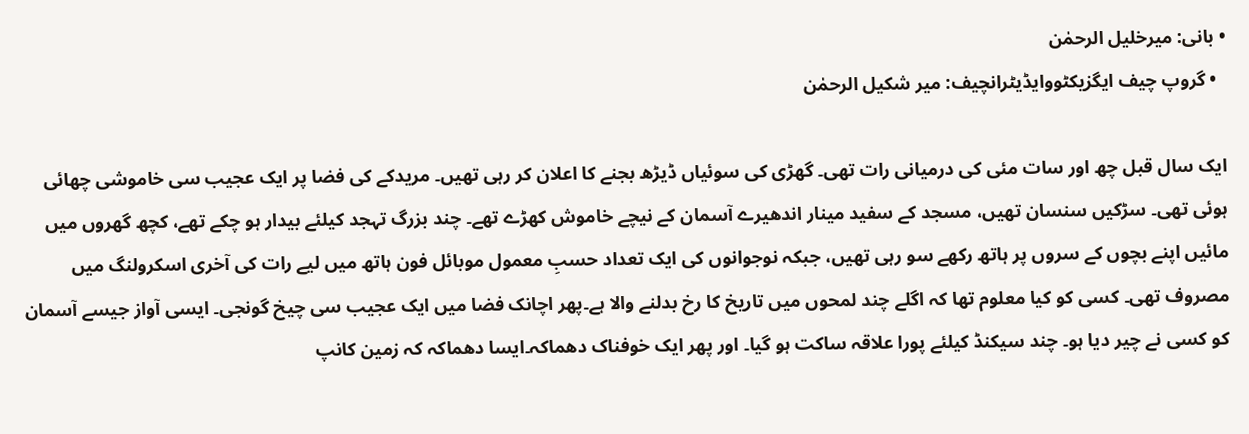• بانی: میرخلیل الرحمٰن
  • گروپ چیف ایگزیکٹووایڈیٹرانچیف: میر شکیل الرحمٰن

ایک سال قبل چھ اور سات مئی کی درمیانی رات تھی۔ گھڑی کی سوئیاں ڈیڑھ بجنے کا اعلان کر رہی تھیں۔ مریدکے کی فضا پر ایک عجیب سی خاموشی چھائی ہوئی تھی۔ سڑکیں سنسان تھیں، مسجد کے سفید مینار اندھیرے آسمان کے نیچے خاموش کھڑے تھے۔ چند بزرگ تہجد کیلئے بیدار ہو چکے تھے، کچھ گھروں میں مائیں اپنے بچوں کے سروں پر ہاتھ رکھے سو رہی تھیں، جبکہ نوجوانوں کی ایک تعداد حسبِ معمول موبائل فون ہاتھ میں لیے رات کی آخری اسکرولنگ میں مصروف تھی۔ کسی کو کیا معلوم تھا کہ اگلے چند لمحوں میں تاریخ کا رخ بدلنے والا ہے۔پھر اچانک فضا میں ایک عجیب سی چیخ گونجی۔ ایسی آواز جیسے آسمان کو کسی نے چیر دیا ہو۔ چند سیکنڈ کیلئے پورا علاقہ ساکت ہو گیا۔ اور پھر ایک خوفناک دھماکہ۔ایسا دھماکہ کہ زمین کانپ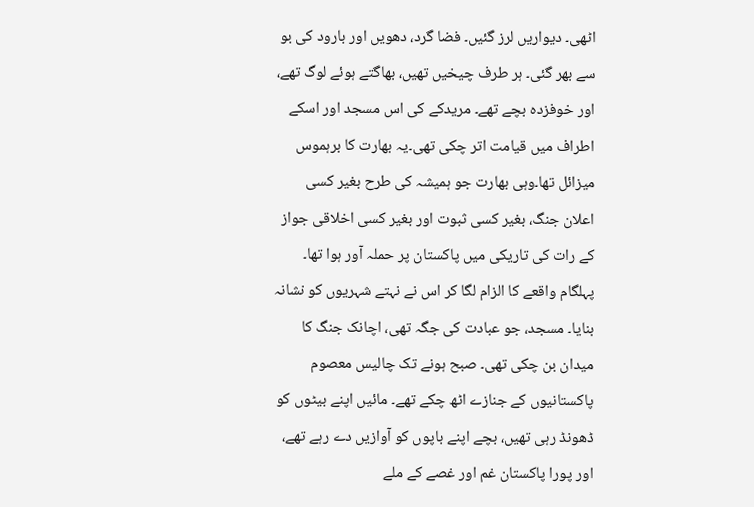اٹھی۔ دیواریں لرز گئیں۔ فضا گرد، دھویں اور بارود کی بو سے بھر گئی۔ ہر طرف چیخیں تھیں، بھاگتے ہوئے لوگ تھے، اور خوفزدہ بچے تھے۔ مریدکے کی اس مسجد اور اسکے اطراف میں قیامت اتر چکی تھی۔یہ بھارت کا برہموس میزائل تھا۔وہی بھارت جو ہمیشہ کی طرح بغیر کسی اعلان جنگ، بغیر کسی ثبوت اور بغیر کسی اخلاقی جواز کے رات کی تاریکی میں پاکستان پر حملہ آور ہوا تھا۔ پہلگام واقعے کا الزام لگا کر اس نے نہتے شہریوں کو نشانہ بنایا۔ مسجد، جو عبادت کی جگہ تھی، اچانک جنگ کا میدان بن چکی تھی۔ صبح ہونے تک چالیس معصوم پاکستانیوں کے جنازے اٹھ چکے تھے۔ مائیں اپنے بیٹوں کو ڈھونڈ رہی تھیں، بچے اپنے باپوں کو آوازیں دے رہے تھے، اور پورا پاکستان غم اور غصے کے ملے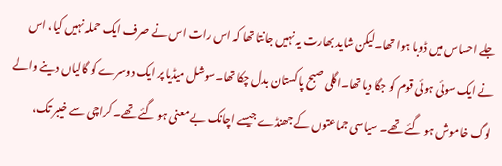جلے احساس میں ڈوبا ہوا تھا۔لیکن شاید بھارت یہ نہیں جانتا تھا کہ اس رات اس نے صرف ایک حملہ نہیں کیا، اس نے ایک سوئی ہوئی قوم کو جگا دیا تھا۔اگلی صبح پاکستان بدل چکا تھا۔سوشل میڈیا پر ایک دوسرے کو گالیاں دینے والے لوگ خاموش ہو گئے تھے۔ سیاسی جماعتوں کے جھنڈے جیسے اچانک بے معنی ہو گئے تھے۔ کراچی سے خیبر تک،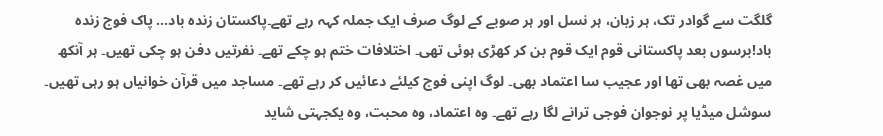گلگت سے گوادر تک، ہر زبان، ہر نسل اور ہر صوبے کے لوگ صرف ایک جملہ کہہ رہے تھے۔پاکستان زندہ باد… پاک فوج زندہ باد!برسوں بعد پاکستانی قوم ایک قوم بن کر کھڑی ہوئی تھی۔ اختلافات ختم ہو چکے تھے۔ نفرتیں دفن ہو چکی تھیں۔ ہر آنکھ میں غصہ بھی تھا اور عجیب سا اعتماد بھی۔ لوگ اپنی فوج کیلئے دعائیں کر رہے تھے۔ مساجد میں قرآن خوانیاں ہو رہی تھیں۔ سوشل میڈیا پر نوجوان فوجی ترانے لگا رہے تھے۔ وہ اعتماد، وہ محبت، وہ یکجہتی شاید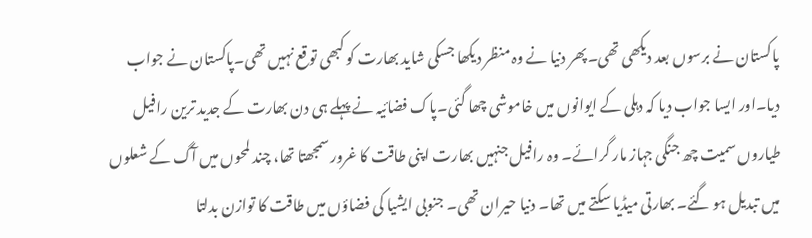پاکستان نے برسوں بعد دیکھی تھی۔پھر دنیا نے وہ منظر دیکھا جسکی شاید بھارت کو کبھی توقع نہیں تھی۔پاکستان نے جواب دیا۔اور ایسا جواب دیا کہ دہلی کے ایوانوں میں خاموشی چھا گئی۔پاک فضائیہ نے پہلے ہی دن بھارت کے جدید ترین رافیل طیاروں سمیت چھ جنگی جہاز مار گرائے۔ وہ رافیل جنہیں بھارت اپنی طاقت کا غرور سمجھتا تھا، چند لمحوں میں آگ کے شعلوں میں تبدیل ہو گئے۔ بھارتی میڈیا سکتے میں تھا۔ دنیا حیران تھی۔ جنوبی ایشیا کی فضاؤں میں طاقت کا توازن بدلتا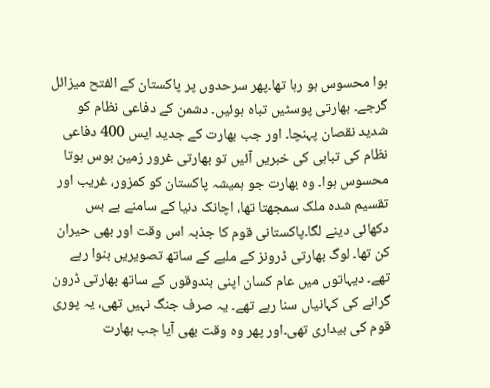ہوا محسوس ہو رہا تھا۔پھر سرحدوں پر پاکستان کے الفتح میزائل گرجے۔ بھارتی پوسٹیں تباہ ہوئیں۔ دشمن کے دفاعی نظام کو شدید نقصان پہنچا۔ اور جب بھارت کے جدید ایس 400 دفاعی نظام کی تباہی کی خبریں آئیں تو بھارتی غرور زمین بوس ہوتا محسوس ہوا۔ وہ بھارت جو ہمیشہ پاکستان کو کمزور، غریب اور تقسیم شدہ ملک سمجھتا تھا، اچانک دنیا کے سامنے بے بس دکھائی دینے لگا۔پاکستانی قوم کا جذبہ اس وقت اور بھی حیران کن تھا۔ لوگ بھارتی ڈرونز کے ملبے کے ساتھ تصویریں بنوا رہے تھے۔ دیہاتوں میں عام کسان اپنی بندوقوں کے ساتھ بھارتی ڈرون گرانے کی کہانیاں سنا رہے تھے۔ یہ صرف جنگ نہیں تھی، یہ پوری قوم کی بیداری تھی۔اور پھر وہ وقت بھی آیا جب بھارت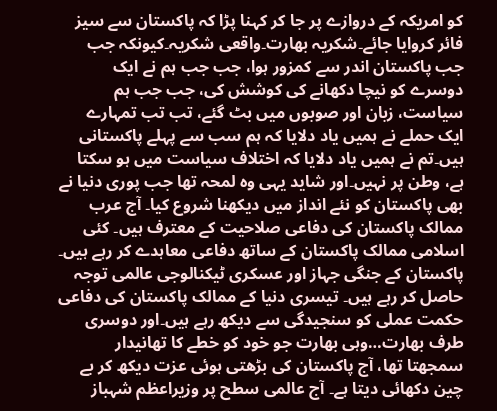کو امریکہ کے دروازے پر جا کر کہنا پڑا کہ پاکستان سے سیز فائر کروایا جائے۔شکریہ بھارت۔واقعی شکریہ۔کیونکہ جب جب پاکستان اندر سے کمزور ہوا، جب جب ہم نے ایک دوسرے کو نیچا دکھانے کی کوشش کی، جب جب ہم سیاست، زبان اور صوبوں میں بٹ گئے، تب تب تمہارے ایک حملے نے ہمیں یاد دلایا کہ ہم سب سے پہلے پاکستانی ہیں۔تم نے ہمیں یاد دلایا کہ اختلاف سیاست میں ہو سکتا ہے، وطن پر نہیں۔اور شاید یہی وہ لمحہ تھا جب پوری دنیا نے بھی پاکستان کو نئے انداز میں دیکھنا شروع کیا۔ آج عرب ممالک پاکستان کی دفاعی صلاحیت کے معترف ہیں۔ کئی اسلامی ممالک پاکستان کے ساتھ دفاعی معاہدے کر رہے ہیں۔ پاکستان کے جنگی جہاز اور عسکری ٹیکنالوجی عالمی توجہ حاصل کر رہے ہیں۔ تیسری دنیا کے ممالک پاکستان کی دفاعی حکمت عملی کو سنجیدگی سے دیکھ رہے ہیں۔اور دوسری طرف بھارت…وہی بھارت جو خود کو خطے کا تھانیدار سمجھتا تھا، آج پاکستان کی بڑھتی ہوئی عزت دیکھ کر بے چین دکھائی دیتا ہے۔ آج عالمی سطح پر وزیراعظم شہباز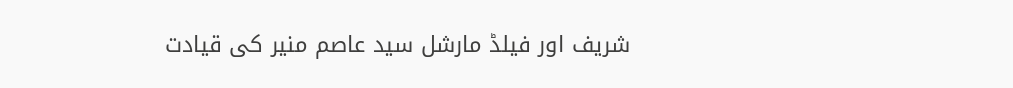شریف اور فیلڈ مارشل سید عاصم منیر کی قیادت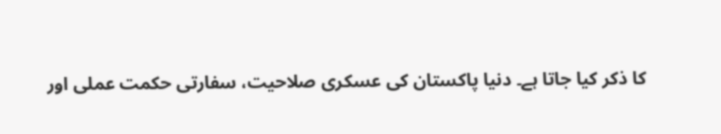کا ذکر کیا جاتا ہے۔ دنیا پاکستان کی عسکری صلاحیت، سفارتی حکمت عملی اور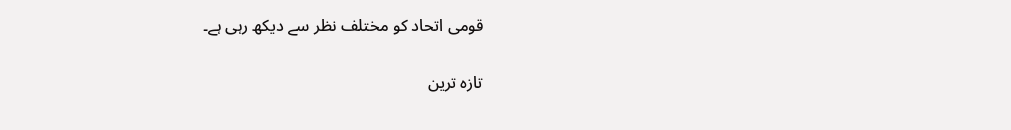قومی اتحاد کو مختلف نظر سے دیکھ رہی ہے۔

تازہ ترین